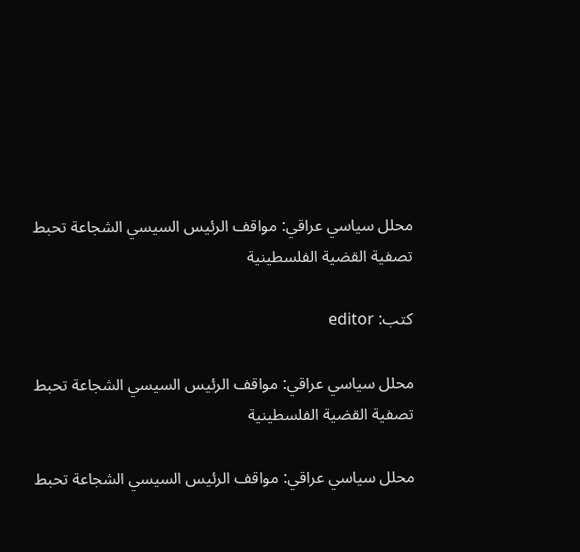محلل سياسي عراقي: مواقف الرئيس السيسي الشجاعة تحبط تصفية القضية الفلسطينية

كتب: editor

محلل سياسي عراقي: مواقف الرئيس السيسي الشجاعة تحبط تصفية القضية الفلسطينية

محلل سياسي عراقي: مواقف الرئيس السيسي الشجاعة تحبط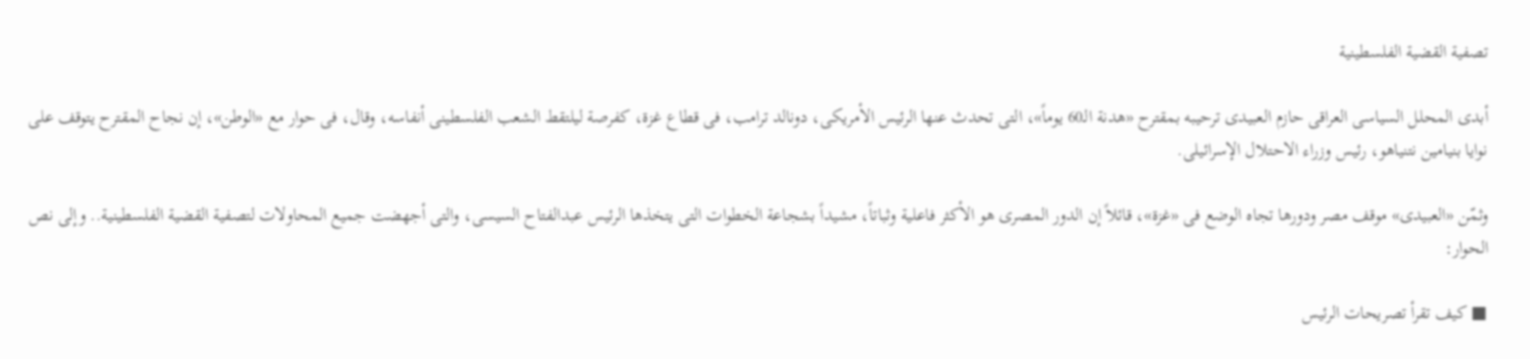تصفية القضية الفلسطينية

أبدى المحلل السياسى العراقى حازم العبيدى ترحيبه بمقترح «هدنة الـ60 يوماً»، التى تحدث عنها الرئيس الأمريكى، دونالد ترامب، فى قطاع غزة، كفرصة ليلتقط الشعب الفلسطينى أنفاسه، وقال، فى حوار مع «الوطن»، إن نجاح المقترح يتوقف على نوايا بنيامين نتنياهو، رئيس وزراء الاحتلال الإسرائيلى.

وثمّن «العبيدى» موقف مصر ودورها تجاه الوضع فى «غزة»، قائلاً إن الدور المصرى هو الأكثر فاعلية وثباتاً، مشيداً بشجاعة الخطوات التى يتخذها الرئيس عبدالفتاح السيسى، والتى أجهضت جميع المحاولات لتصفية القضية الفلسطينية.. وإلى نص الحوار:

■ كيف تقرأ تصريحات الرئيس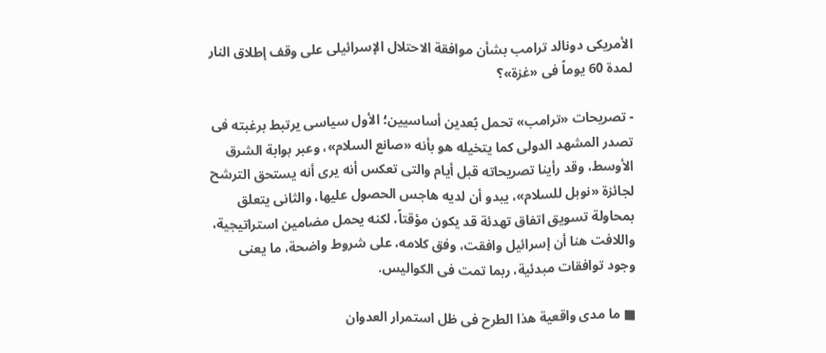الأمريكى دونالد ترامب بشأن موافقة الاحتلال الإسرائيلى على وقف إطلاق النار لمدة 60 يوماً فى «غزة»؟

- تصريحات «ترامب» تحمل بُعدين أساسيين؛ الأول سياسى يرتبط برغبته فى تصدر المشهد الدولى كما يتخيله هو بأنه «صانع السلام»، وعبر بوابة الشرق الأوسط، وقد رأينا تصريحاته قبل أيام والتى تعكس أنه يرى أنه يستحق الترشح لجائزة «نوبل للسلام»، يبدو أن لديه هاجس الحصول عليها، والثانى يتعلق بمحاولة تسويق اتفاق تهدئة قد يكون مؤقتاً، لكنه يحمل مضامين استراتيجية، واللافت هنا أن إسرائيل وافقت، وفق كلامه، على شروط واضحة، ما يعنى وجود توافقات مبدئية، ربما تمت فى الكواليس.

■ ما مدى واقعية هذا الطرح فى ظل استمرار العدوان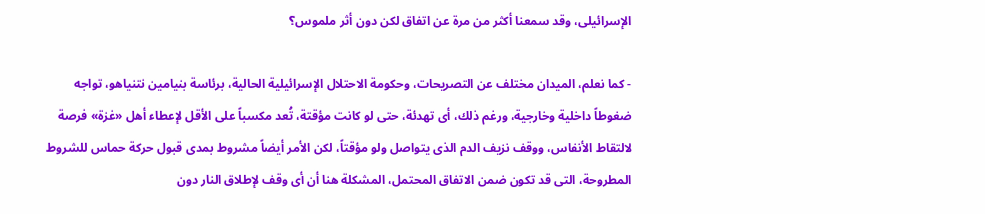الإسرائيلى، وقد سمعنا أكثر من مرة عن اتفاق لكن دون أثر ملموس؟

- كما نعلم، الميدان مختلف عن التصريحات، وحكومة الاحتلال الإسرائيلية الحالية، برئاسة بنيامين نتنياهو، تواجه ضغوطاً داخلية وخارجية، ورغم ذلك، أى تهدئة، حتى لو كانت مؤقتة، تُعد مكسباً على الأقل لإعطاء أهل «غزة» فرصة لالتقاط الأنفاس، ووقف نزيف الدم الذى يتواصل ولو مؤقتاً، لكن الأمر أيضاً مشروط بمدى قبول حركة حماس للشروط المطروحة، التى قد تكون ضمن الاتفاق المحتمل، المشكلة هنا أن أى وقف لإطلاق النار دون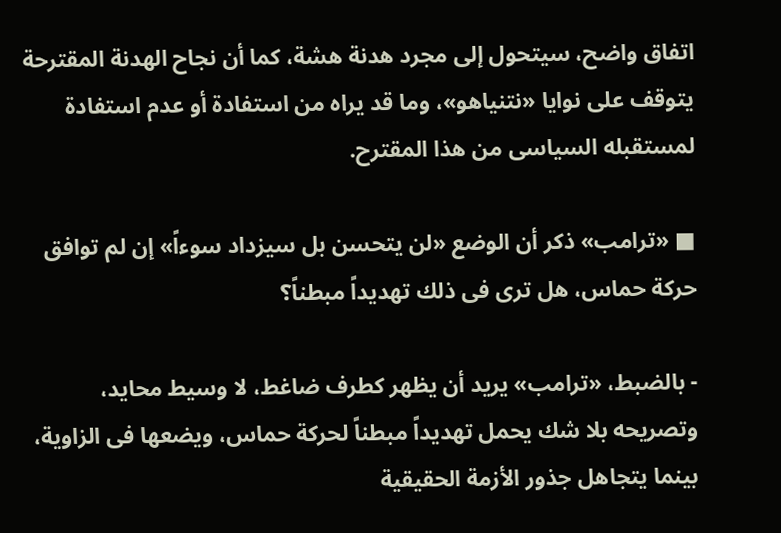اتفاق واضح، سيتحول إلى مجرد هدنة هشة، كما أن نجاح الهدنة المقترحة يتوقف على نوايا «نتنياهو»، وما قد يراه من استفادة أو عدم استفادة لمستقبله السياسى من هذا المقترح.

■ «ترامب» ذكر أن الوضع «لن يتحسن بل سيزداد سوءاً» إن لم توافق حركة حماس، هل ترى فى ذلك تهديداً مبطناً؟

- بالضبط، «ترامب» يريد أن يظهر كطرف ضاغط، لا وسيط محايد، وتصريحه بلا شك يحمل تهديداً مبطناً لحركة حماس، ويضعها فى الزاوية، بينما يتجاهل جذور الأزمة الحقيقية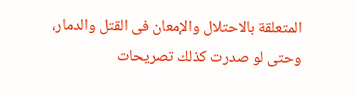المتعلقة بالاحتلال والإمعان فى القتل والدمار، وحتى لو صدرت كذلك تصريحات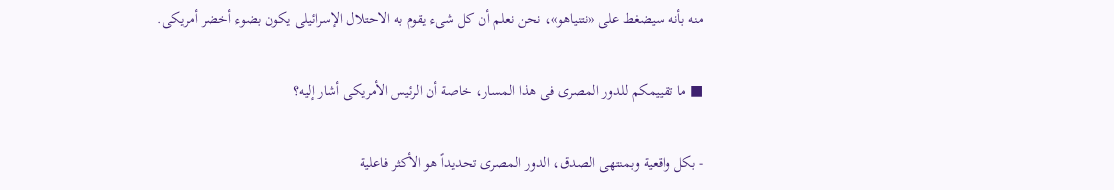منه بأنه سيضغط على «نتنياهو»، نحن نعلم أن كل شىء يقوم به الاحتلال الإسرائيلى يكون بضوء أخضر أمريكى.

■ ما تقييمكم للدور المصرى فى هذا المسار، خاصة أن الرئيس الأمريكى أشار إليه؟

- بكل واقعية وبمنتهى الصدق، الدور المصرى تحديداً هو الأكثر فاعلية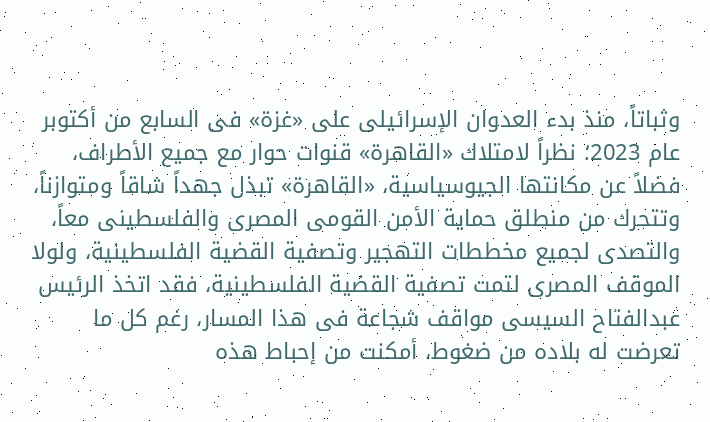وثباتاً، منذ بدء العدوان الإسرائيلى على «غزة» فى السابع من أكتوبر عام 2023؛ نظراً لامتلاك «القاهرة» قنوات حوار مع جميع الأطراف، فضلاً عن مكانتها الجيوسياسية، «القاهرة» تبذل جهداً شاقاً ومتوازناً، وتتحرك من منطلق حماية الأمن القومى المصرى والفلسطينى معاً، والتصدى لجميع مخططات التهجير وتصفية القضية الفلسطينية، ولولا الموقف المصرى لتمت تصفية القضية الفلسطينية، فقد اتخذ الرئيس عبدالفتاح السيسى مواقف شجاعة فى هذا المسار، رغم كل ما تعرضت له بلاده من ضغوط، أمكنت من إحباط هذه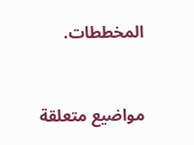المخططات.


مواضيع متعلقة